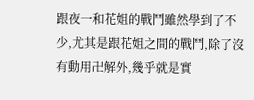跟夜一和花姐的戰鬥雖然學到了不少,尤其是跟花姐之間的戰鬥,除了沒有動用卍解外,幾乎就是實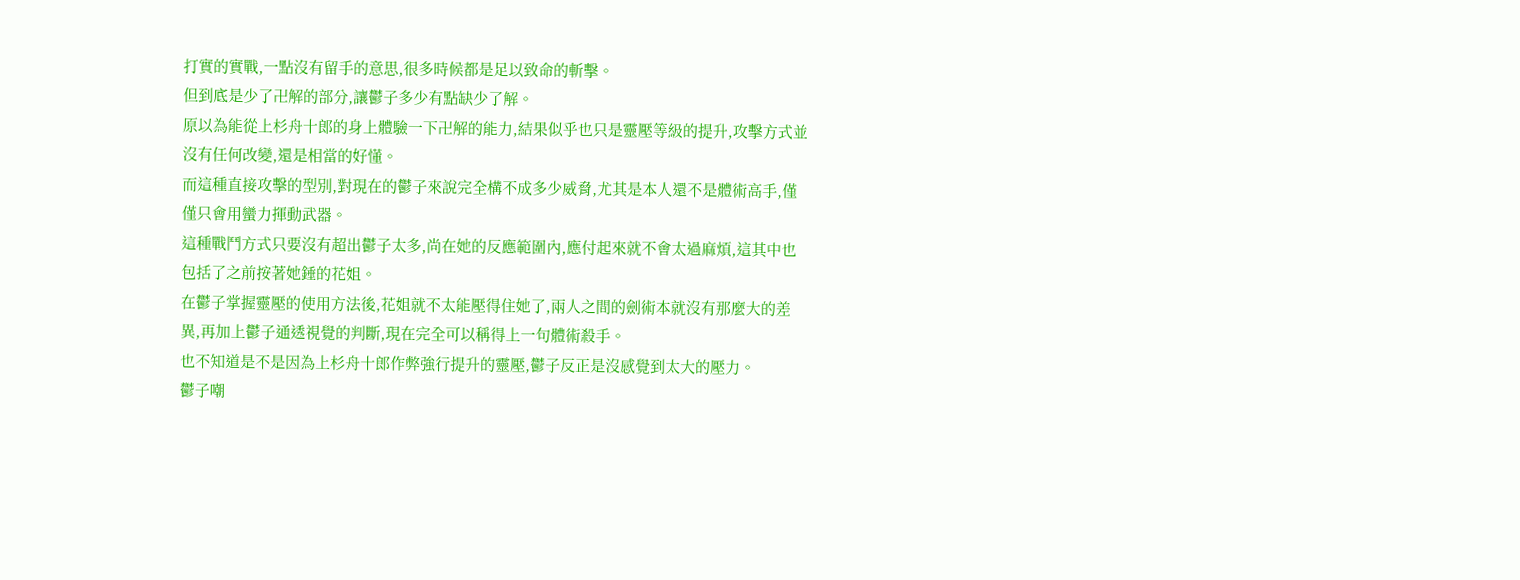打實的實戰,一點沒有留手的意思,很多時候都是足以致命的斬擊。
但到底是少了卍解的部分,讓鬱子多少有點缺少了解。
原以為能從上杉舟十郎的身上體驗一下卍解的能力,結果似乎也只是靈壓等級的提升,攻擊方式並沒有任何改變,還是相當的好懂。
而這種直接攻擊的型別,對現在的鬱子來說完全構不成多少威脅,尤其是本人還不是體術高手,僅僅只會用蠻力揮動武器。
這種戰鬥方式只要沒有超出鬱子太多,尚在她的反應範圍內,應付起來就不會太過麻煩,這其中也包括了之前按著她錘的花姐。
在鬱子掌握靈壓的使用方法後,花姐就不太能壓得住她了,兩人之間的劍術本就沒有那麼大的差異,再加上鬱子通透視覺的判斷,現在完全可以稱得上一句體術殺手。
也不知道是不是因為上杉舟十郎作弊強行提升的靈壓,鬱子反正是沒感覺到太大的壓力。
鬱子嘲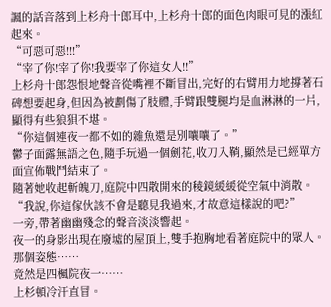諷的話音落到上杉舟十郎耳中,上杉舟十郎的面色肉眼可見的漲紅起來。
“可惡可惡!!!”
“宰了你!宰了你!我要宰了你這女人!!”
上杉舟十郎怨恨地聲音從嘴裡不斷冒出,完好的右臂用力地撐著石碑想要起身,但因為被劃傷了肢體,手臂跟雙腿均是血淋淋的一片,顯得有些狼狽不堪。
“你這個連夜一都不如的雜魚還是別嚷嚷了。”
鬱子面露無語之色,隨手玩過一個劍花,收刀入鞘,顯然是已經單方面宣佈戰鬥結束了。
隨著她收起斬魄刀,庭院中四散開來的稜鏡緩緩從空氣中消散。
“我說,你這傢伙該不會是聽見我過來,才故意這樣說的吧?”
一旁,帶著幽幽殘念的聲音淡淡響起。
夜一的身影出現在廢墟的屋頂上,雙手抱胸地看著庭院中的眾人。
那個姿態……
竟然是四楓院夜一……
上杉頓冷汗直冒。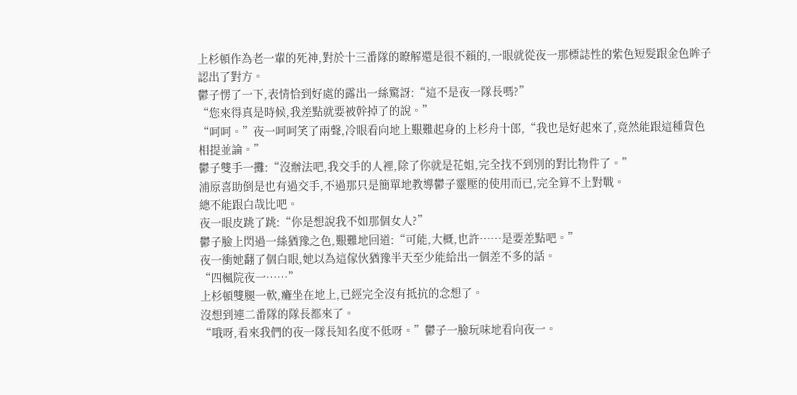上杉頓作為老一輩的死神,對於十三番隊的瞭解還是很不賴的,一眼就從夜一那標誌性的紫色短髮跟金色眸子認出了對方。
鬱子愣了一下,表情恰到好處的露出一絲驚訝:“這不是夜一隊長嗎?”
“您來得真是時候,我差點就要被幹掉了的說。”
“呵呵。”夜一呵呵笑了兩聲,冷眼看向地上艱難起身的上杉舟十郎,“我也是好起來了,竟然能跟這種貨色相提並論。”
鬱子雙手一攤:“沒辦法吧,我交手的人裡,除了你就是花姐,完全找不到別的對比物件了。”
浦原喜助倒是也有過交手,不過那只是簡單地教導鬱子靈壓的使用而已,完全算不上對戰。
總不能跟白哉比吧。
夜一眼皮跳了跳:“你是想說我不如那個女人?”
鬱子臉上閃過一絲猶豫之色,艱難地回道:“可能,大概,也許……是要差點吧。”
夜一衝她翻了個白眼,她以為這傢伙猶豫半天至少能給出一個差不多的話。
“四楓院夜一……”
上杉頓雙腿一軟,癱坐在地上,已經完全沒有抵抗的念想了。
沒想到連二番隊的隊長都來了。
“哦呀,看來我們的夜一隊長知名度不低呀。”鬱子一臉玩味地看向夜一。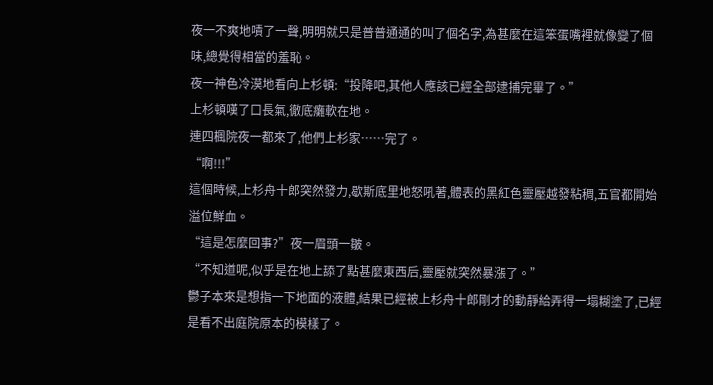夜一不爽地嘖了一聲,明明就只是普普通通的叫了個名字,為甚麼在這笨蛋嘴裡就像變了個味,總覺得相當的羞恥。
夜一神色冷漠地看向上杉頓:“投降吧,其他人應該已經全部逮捕完畢了。”
上杉頓嘆了口長氣,徹底癱軟在地。
連四楓院夜一都來了,他們上杉家……完了。
“啊!!!”
這個時候,上杉舟十郎突然發力,歇斯底里地怒吼著,體表的黑紅色靈壓越發粘稠,五官都開始溢位鮮血。
“這是怎麼回事?”夜一眉頭一皺。
“不知道呢,似乎是在地上舔了點甚麼東西后,靈壓就突然暴漲了。”
鬱子本來是想指一下地面的液體,結果已經被上杉舟十郎剛才的動靜給弄得一塌糊塗了,已經是看不出庭院原本的模樣了。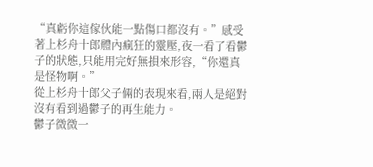“真虧你這傢伙能一點傷口都沒有。”感受著上杉舟十郎體內瘋狂的靈壓,夜一看了看鬱子的狀態,只能用完好無損來形容,“你還真是怪物啊。”
從上杉舟十郎父子倆的表現來看,兩人是絕對沒有看到過鬱子的再生能力。
鬱子微微一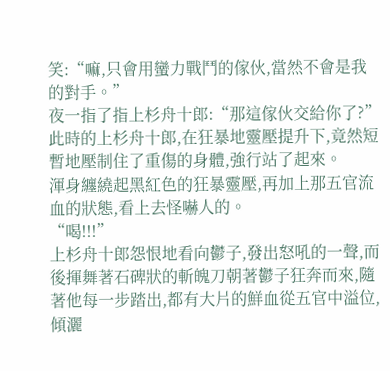笑:“嘛,只會用蠻力戰鬥的傢伙,當然不會是我的對手。”
夜一指了指上杉舟十郎:“那這傢伙交給你了?”
此時的上杉舟十郎,在狂暴地靈壓提升下,竟然短暫地壓制住了重傷的身體,強行站了起來。
渾身纏繞起黑紅色的狂暴靈壓,再加上那五官流血的狀態,看上去怪嚇人的。
“喝!!!”
上杉舟十郎怨恨地看向鬱子,發出怒吼的一聲,而後揮舞著石碑狀的斬魄刀朝著鬱子狂奔而來,隨著他每一步踏出,都有大片的鮮血從五官中溢位,傾灑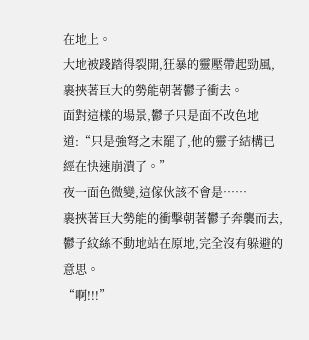在地上。
大地被踐踏得裂開,狂暴的靈壓帶起勁風,裹挾著巨大的勢能朝著鬱子衝去。
面對這樣的場景,鬱子只是面不改色地道:“只是強弩之末罷了,他的靈子結構已經在快速崩潰了。”
夜一面色微變,這傢伙該不會是……
裹挾著巨大勢能的衝擊朝著鬱子奔襲而去,鬱子紋絲不動地站在原地,完全沒有躲避的意思。
“啊!!!”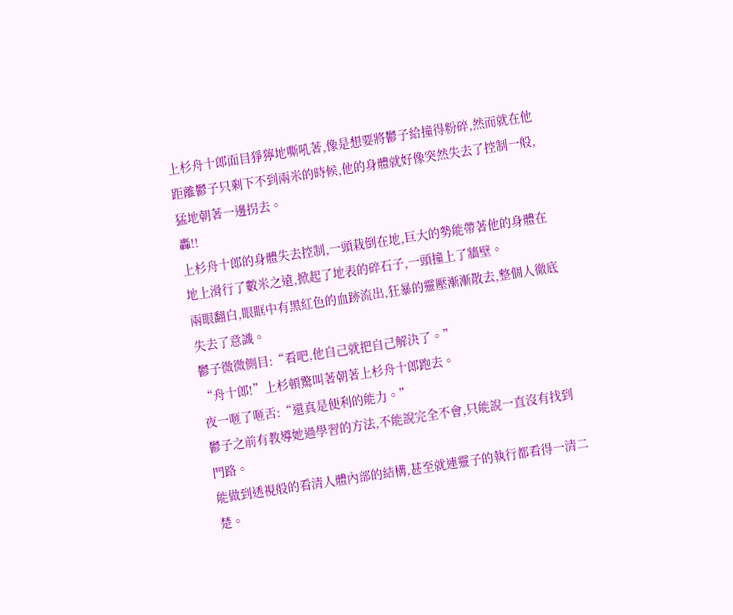上杉舟十郎面目猙獰地嘶吼著,像是想要將鬱子給撞得粉碎,然而就在他距離鬱子只剩下不到兩米的時候,他的身體就好像突然失去了控制一般,猛地朝著一邊拐去。
轟!!
上杉舟十郎的身體失去控制,一頭栽倒在地,巨大的勢能帶著他的身體在地上滑行了數米之遠,掀起了地表的碎石子,一頭撞上了牆壁。
兩眼翻白,眼眶中有黑紅色的血跡流出,狂暴的靈壓漸漸散去,整個人徹底失去了意識。
鬱子微微側目:“看吧,他自己就把自己解決了。”
“舟十郎!”上杉頓驚叫著朝著上杉舟十郎跑去。
夜一咂了咂舌:“還真是便利的能力。”
鬱子之前有教導她過學習的方法,不能說完全不會,只能說一直沒有找到門路。
能做到透視般的看清人體內部的結構,甚至就連靈子的執行都看得一清二楚。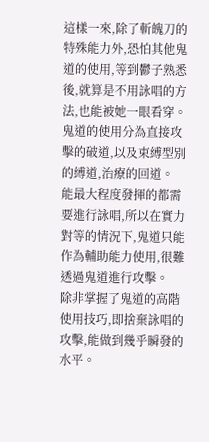這樣一來,除了斬魄刀的特殊能力外,恐怕其他鬼道的使用,等到鬱子熟悉後,就算是不用詠唱的方法,也能被她一眼看穿。
鬼道的使用分為直接攻擊的破道,以及束縛型別的縛道,治療的回道。
能最大程度發揮的都需要進行詠唱,所以在實力對等的情況下,鬼道只能作為輔助能力使用,很難透過鬼道進行攻擊。
除非掌握了鬼道的高階使用技巧,即捨棄詠唱的攻擊,能做到幾乎瞬發的水平。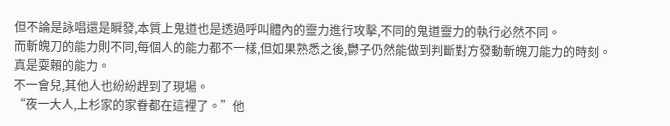但不論是詠唱還是瞬發,本質上鬼道也是透過呼叫體內的靈力進行攻擊,不同的鬼道靈力的執行必然不同。
而斬魄刀的能力則不同,每個人的能力都不一樣,但如果熟悉之後,鬱子仍然能做到判斷對方發動斬魄刀能力的時刻。
真是耍賴的能力。
不一會兒,其他人也紛紛趕到了現場。
“夜一大人,上杉家的家眷都在這裡了。”他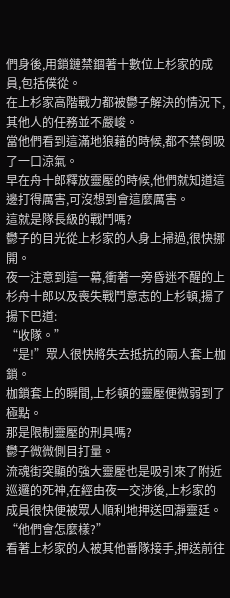們身後,用鎖鏈禁錮著十數位上杉家的成員,包括僕從。
在上杉家高階戰力都被鬱子解決的情況下,其他人的任務並不嚴峻。
當他們看到這滿地狼藉的時候,都不禁倒吸了一口涼氣。
早在舟十郎釋放靈壓的時候,他們就知道這邊打得厲害,可沒想到會這麼厲害。
這就是隊長級的戰鬥嗎?
鬱子的目光從上杉家的人身上掃過,很快挪開。
夜一注意到這一幕,衝著一旁昏迷不醒的上杉舟十郎以及喪失戰鬥意志的上杉頓,揚了揚下巴道:
“收隊。”
“是!”眾人很快將失去抵抗的兩人套上枷鎖。
枷鎖套上的瞬間,上杉頓的靈壓便微弱到了極點。
那是限制靈壓的刑具嗎?
鬱子微微側目打量。
流魂街突顯的強大靈壓也是吸引來了附近巡邏的死神,在經由夜一交涉後,上杉家的成員很快便被眾人順利地押送回瀞靈廷。
“他們會怎麼樣?”
看著上杉家的人被其他番隊接手,押送前往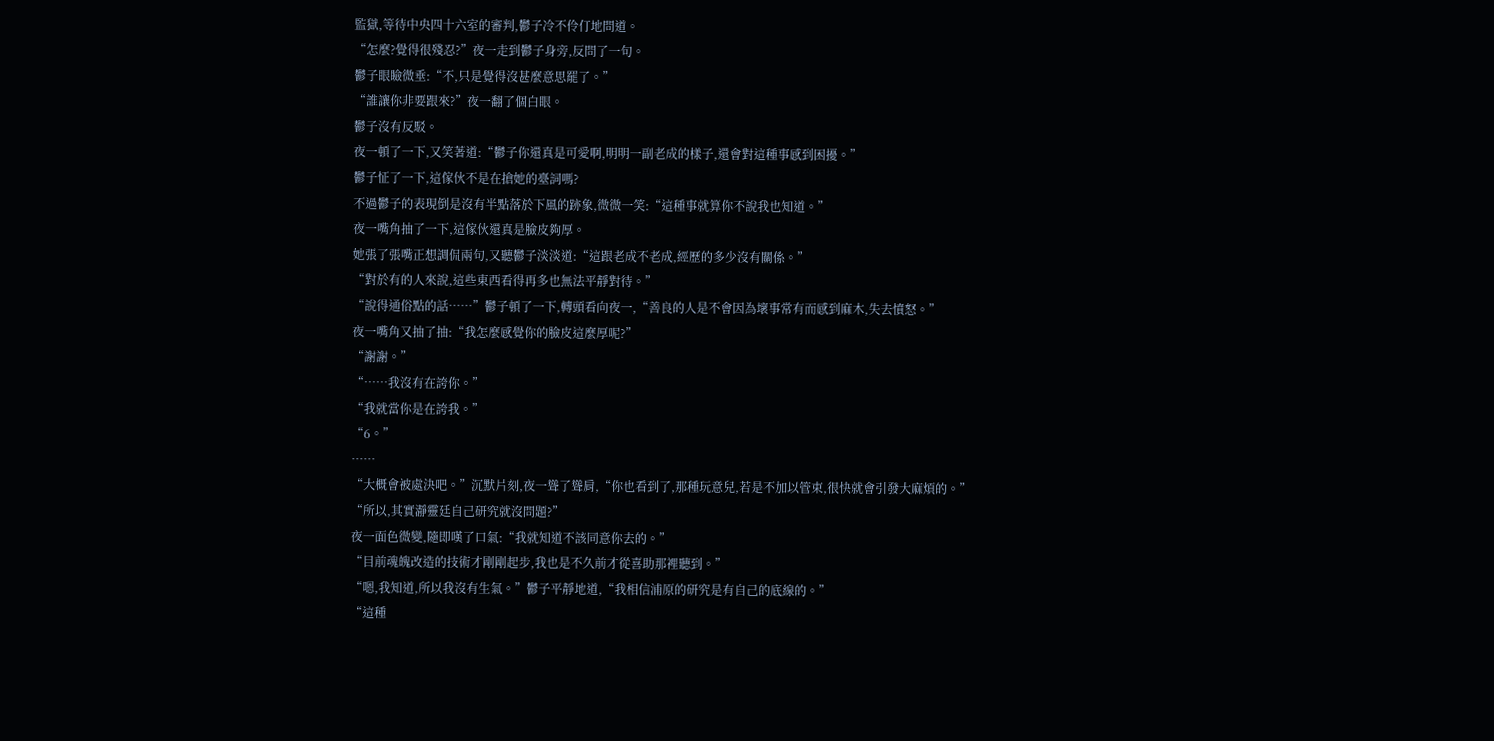監獄,等待中央四十六室的審判,鬱子冷不伶仃地問道。
“怎麼?覺得很殘忍?”夜一走到鬱子身旁,反問了一句。
鬱子眼瞼微垂:“不,只是覺得沒甚麼意思罷了。”
“誰讓你非要跟來?”夜一翻了個白眼。
鬱子沒有反駁。
夜一頓了一下,又笑著道:“鬱子你還真是可愛啊,明明一副老成的樣子,還會對這種事感到困擾。”
鬱子怔了一下,這傢伙不是在搶她的臺詞嗎?
不過鬱子的表現倒是沒有半點落於下風的跡象,微微一笑:“這種事就算你不說我也知道。”
夜一嘴角抽了一下,這傢伙還真是臉皮夠厚。
她張了張嘴正想調侃兩句,又聽鬱子淡淡道:“這跟老成不老成,經歷的多少沒有關係。”
“對於有的人來說,這些東西看得再多也無法平靜對待。”
“說得通俗點的話……”鬱子頓了一下,轉頭看向夜一,“善良的人是不會因為壞事常有而感到麻木,失去憤怒。”
夜一嘴角又抽了抽:“我怎麼感覺你的臉皮這麼厚呢?”
“謝謝。”
“……我沒有在誇你。”
“我就當你是在誇我。”
“6。”
……
“大概會被處決吧。”沉默片刻,夜一聳了聳肩,“你也看到了,那種玩意兒,若是不加以管束,很快就會引發大麻煩的。”
“所以,其實瀞靈廷自己研究就沒問題?”
夜一面色微變,隨即嘆了口氣:“我就知道不該同意你去的。”
“目前魂魄改造的技術才剛剛起步,我也是不久前才從喜助那裡聽到。”
“嗯,我知道,所以我沒有生氣。”鬱子平靜地道,“我相信浦原的研究是有自己的底線的。”
“這種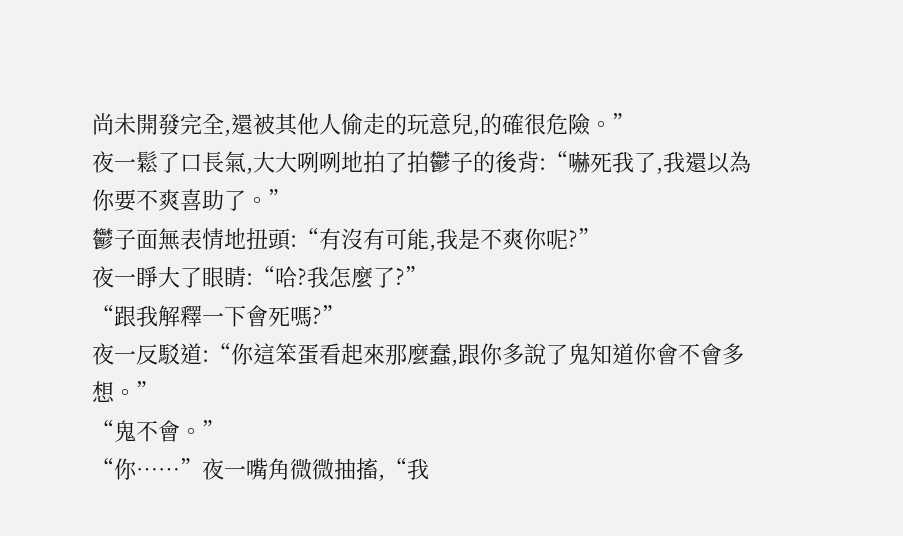尚未開發完全,還被其他人偷走的玩意兒,的確很危險。”
夜一鬆了口長氣,大大咧咧地拍了拍鬱子的後背:“嚇死我了,我還以為你要不爽喜助了。”
鬱子面無表情地扭頭:“有沒有可能,我是不爽你呢?”
夜一睜大了眼睛:“哈?我怎麼了?”
“跟我解釋一下會死嗎?”
夜一反駁道:“你這笨蛋看起來那麼蠢,跟你多說了鬼知道你會不會多想。”
“鬼不會。”
“你……”夜一嘴角微微抽搐,“我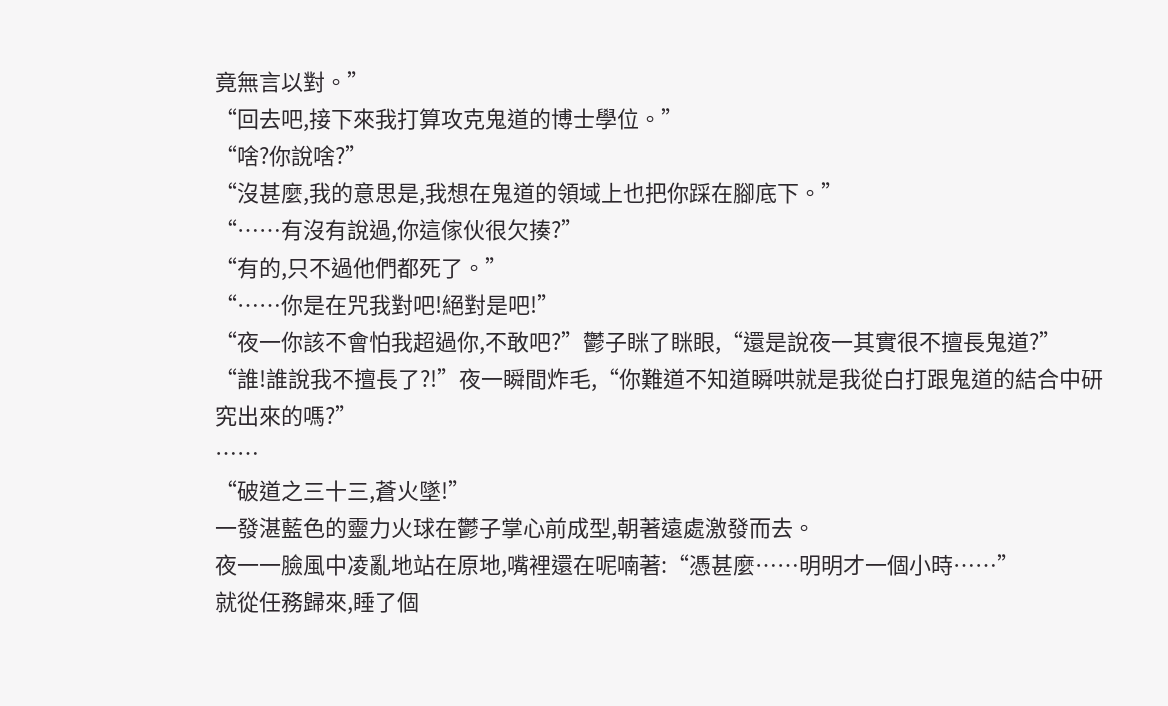竟無言以對。”
“回去吧,接下來我打算攻克鬼道的博士學位。”
“啥?你說啥?”
“沒甚麼,我的意思是,我想在鬼道的領域上也把你踩在腳底下。”
“……有沒有說過,你這傢伙很欠揍?”
“有的,只不過他們都死了。”
“……你是在咒我對吧!絕對是吧!”
“夜一你該不會怕我超過你,不敢吧?”鬱子眯了眯眼,“還是說夜一其實很不擅長鬼道?”
“誰!誰說我不擅長了?!”夜一瞬間炸毛,“你難道不知道瞬哄就是我從白打跟鬼道的結合中研究出來的嗎?”
……
“破道之三十三,蒼火墜!”
一發湛藍色的靈力火球在鬱子掌心前成型,朝著遠處激發而去。
夜一一臉風中凌亂地站在原地,嘴裡還在呢喃著:“憑甚麼……明明才一個小時……”
就從任務歸來,睡了個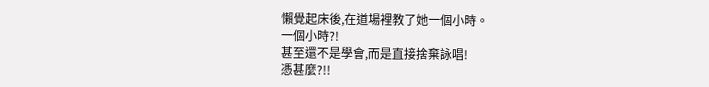懶覺起床後,在道場裡教了她一個小時。
一個小時?!
甚至還不是學會,而是直接捨棄詠唱!
憑甚麼?!!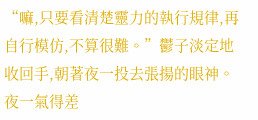“嘛,只要看清楚靈力的執行規律,再自行模仿,不算很難。”鬱子淡定地收回手,朝著夜一投去張揚的眼神。
夜一氣得差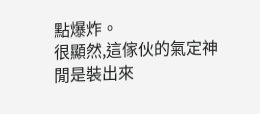點爆炸。
很顯然,這傢伙的氣定神閒是裝出來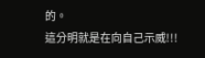的。
這分明就是在向自己示威!!!